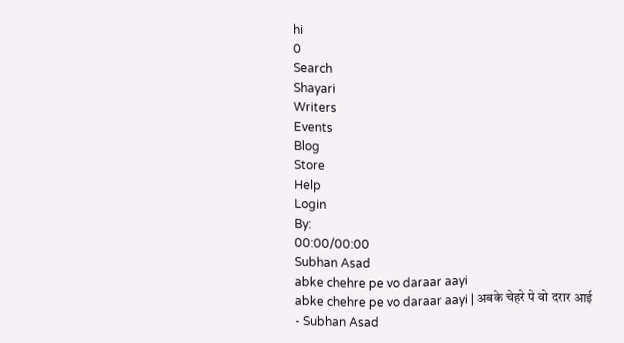hi
0
Search
Shayari
Writers
Events
Blog
Store
Help
Login
By:
00:00/00:00
Subhan Asad
abke chehre pe vo daraar aayi
abke chehre pe vo daraar aayi | अबके चेहरे पे वो दरार आई
- Subhan Asad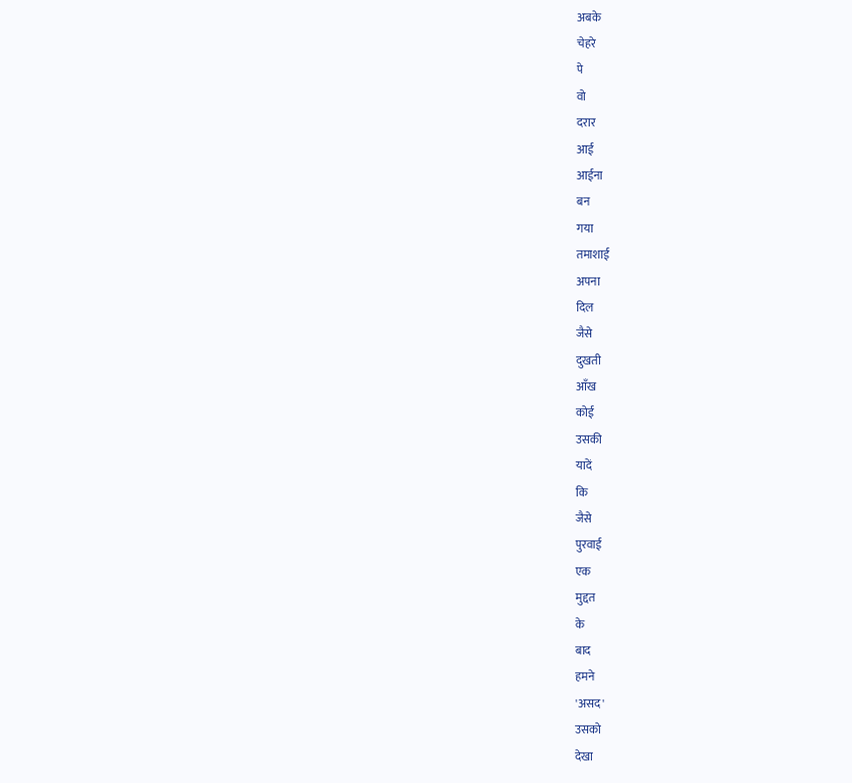अबके
चेहरे
पे
वो
दरार
आई
आईना
बन
गया
तमाशाई
अपना
दिल
जैसे
दुखती
आँख
कोई
उसकी
यादें
कि
जैसे
पुरवाई
एक
मुद्दत
के
बाद
हमने
'असद'
उसको
देखा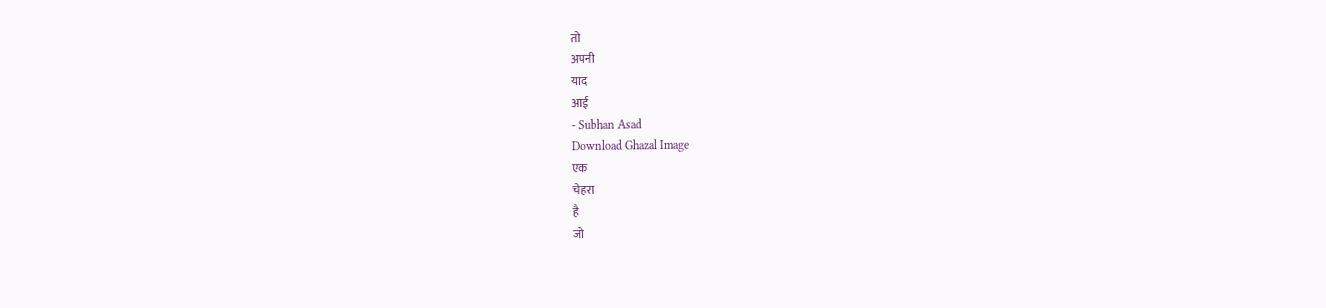तो
अपनी
याद
आई
- Subhan Asad
Download Ghazal Image
एक
चेहरा
है
जो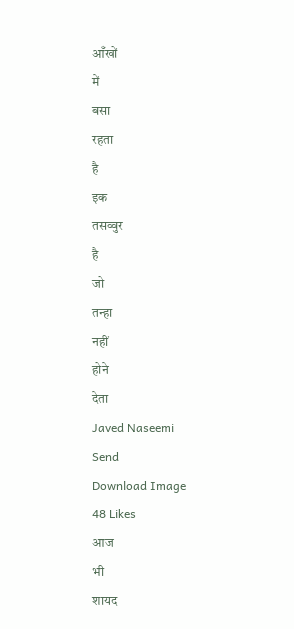आँखों
में
बसा
रहता
है
इक
तसव्वुर
है
जो
तन्हा
नहीं
होने
देता
Javed Naseemi
Send
Download Image
48 Likes
आज
भी
शायद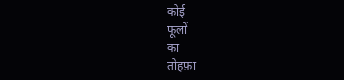कोई
फूलों
का
तोहफ़ा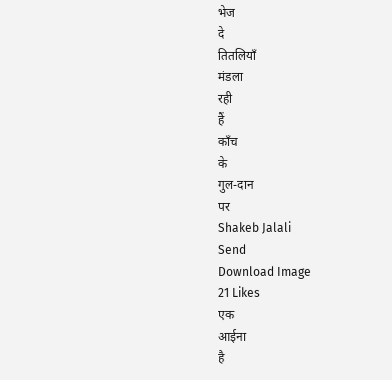भेज
दे
तितलियाँ
मंडला
रही
हैं
काँच
के
गुल-दान
पर
Shakeb Jalali
Send
Download Image
21 Likes
एक
आईना
है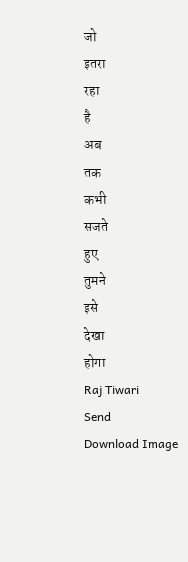जो
इतरा
रहा
है
अब
तक
कभी
सजते
हुए
तुमने
इसे
देखा
होगा
Raj Tiwari
Send
Download Image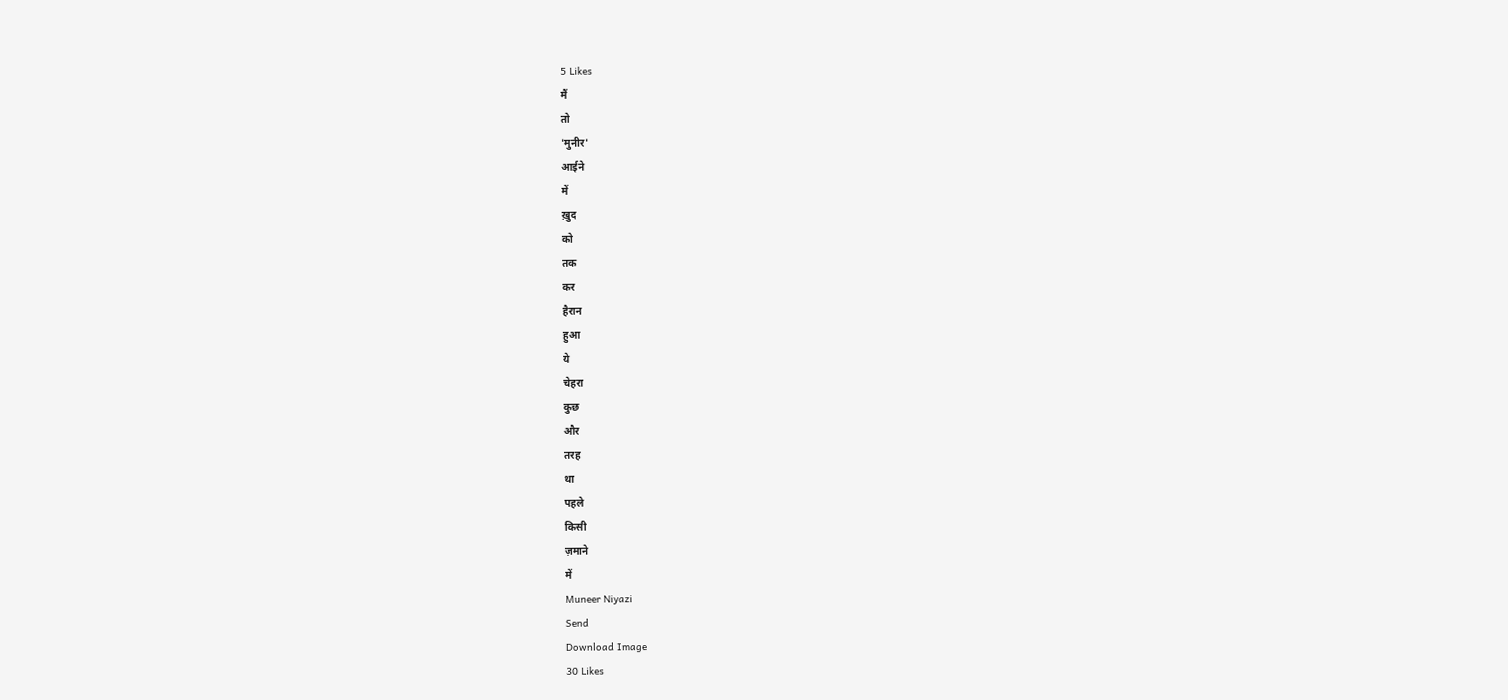5 Likes
मैं
तो
'मुनीर'
आईने
में
ख़ुद
को
तक
कर
हैरान
हुआ
ये
चेहरा
कुछ
और
तरह
था
पहले
किसी
ज़माने
में
Muneer Niyazi
Send
Download Image
30 Likes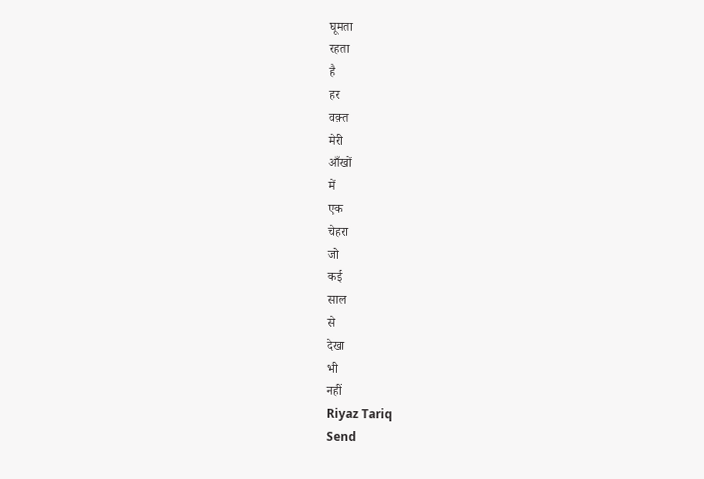घूमता
रहता
है
हर
वक़्त
मेरी
आँखों
में
एक
चेहरा
जो
कई
साल
से
देखा
भी
नहीं
Riyaz Tariq
Send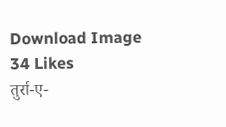Download Image
34 Likes
तुर्रा-ए-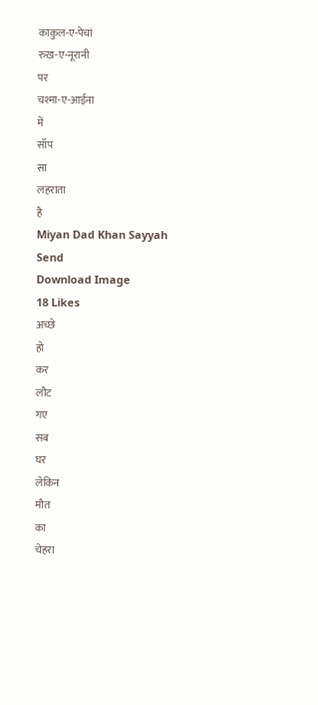काकुल-ए-पेचां
रुख़-ए-नूरानी
पर
चश्मा-ए-आईना
में
साँप
सा
लहराता
है
Miyan Dad Khan Sayyah
Send
Download Image
18 Likes
अच्छे
हो
कर
लौट
गए
सब
घर
लेकिन
मौत
का
चेहरा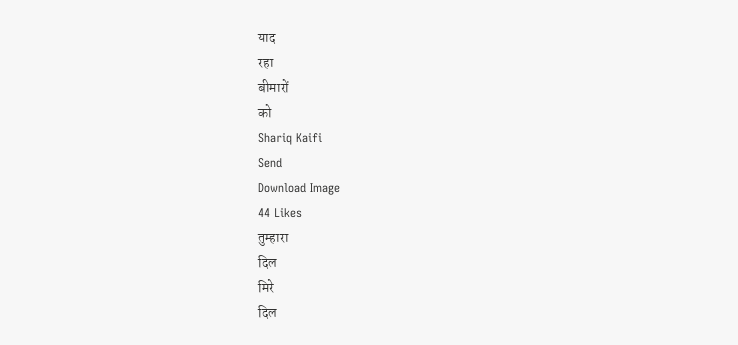याद
रहा
बीमारों
को
Shariq Kaifi
Send
Download Image
44 Likes
तुम्हारा
दिल
मिरे
दिल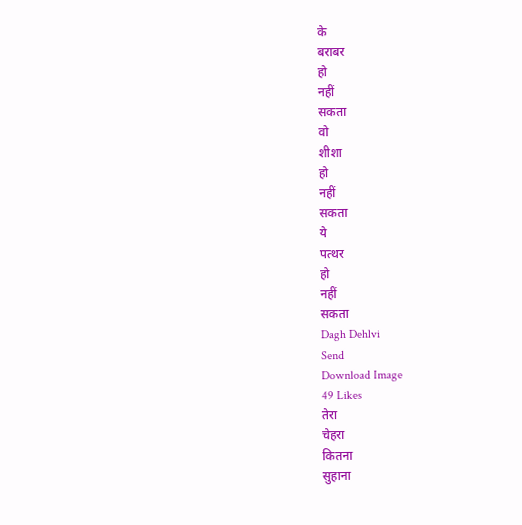के
बराबर
हो
नहीं
सकता
वो
शीशा
हो
नहीं
सकता
ये
पत्थर
हो
नहीं
सकता
Dagh Dehlvi
Send
Download Image
49 Likes
तेरा
चेहरा
कितना
सुहाना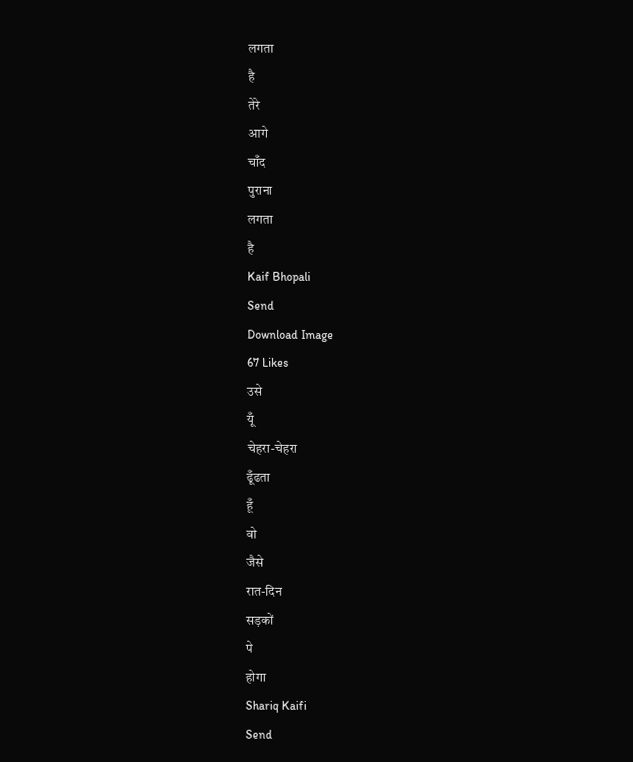लगता
है
तेरे
आगे
चाँद
पुराना
लगता
है
Kaif Bhopali
Send
Download Image
67 Likes
उसे
यूँ
चेहरा-चेहरा
ढूँढता
हूँ
वो
जैसे
रात-दिन
सड़कों
पे
होगा
Shariq Kaifi
Send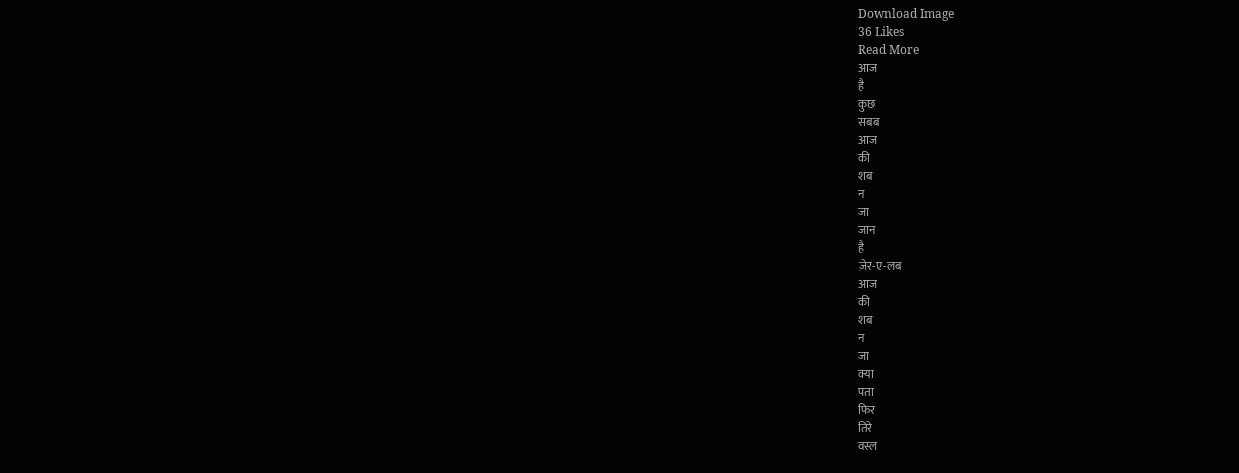Download Image
36 Likes
Read More
आज
है
कुछ
सबब
आज
की
शब
न
जा
जान
है
ज़ेर-ए-लब
आज
की
शब
न
जा
क्या
पता
फिर
तिरे
वस्ल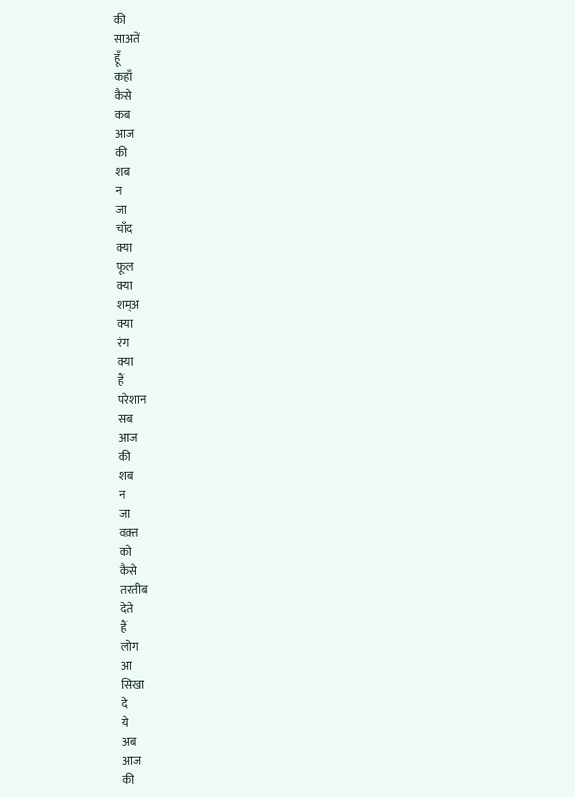की
साअतें
हूँ
कहाँ
कैसे
कब
आज
की
शब
न
जा
चाँद
क्या
फूल
क्या
शम्अ
क्या
रंग
क्या
हैं
परेशान
सब
आज
की
शब
न
जा
वक़्त
को
कैसे
तरतीब
देते
हैं
लोग
आ
सिखा
दे
ये
अब
आज
की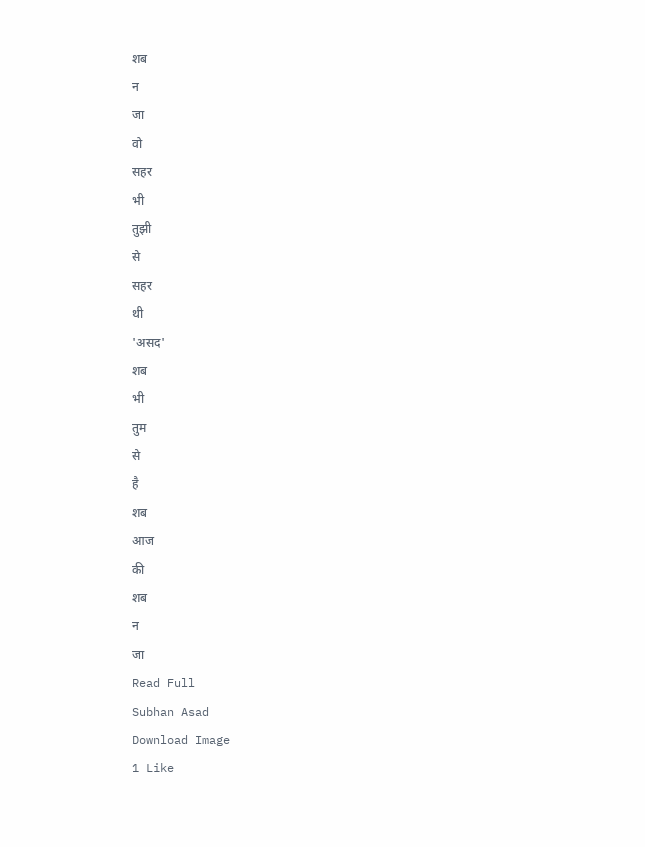शब
न
जा
वो
सहर
भी
तुझी
से
सहर
थी
'असद'
शब
भी
तुम
से
है
शब
आज
की
शब
न
जा
Read Full
Subhan Asad
Download Image
1 Like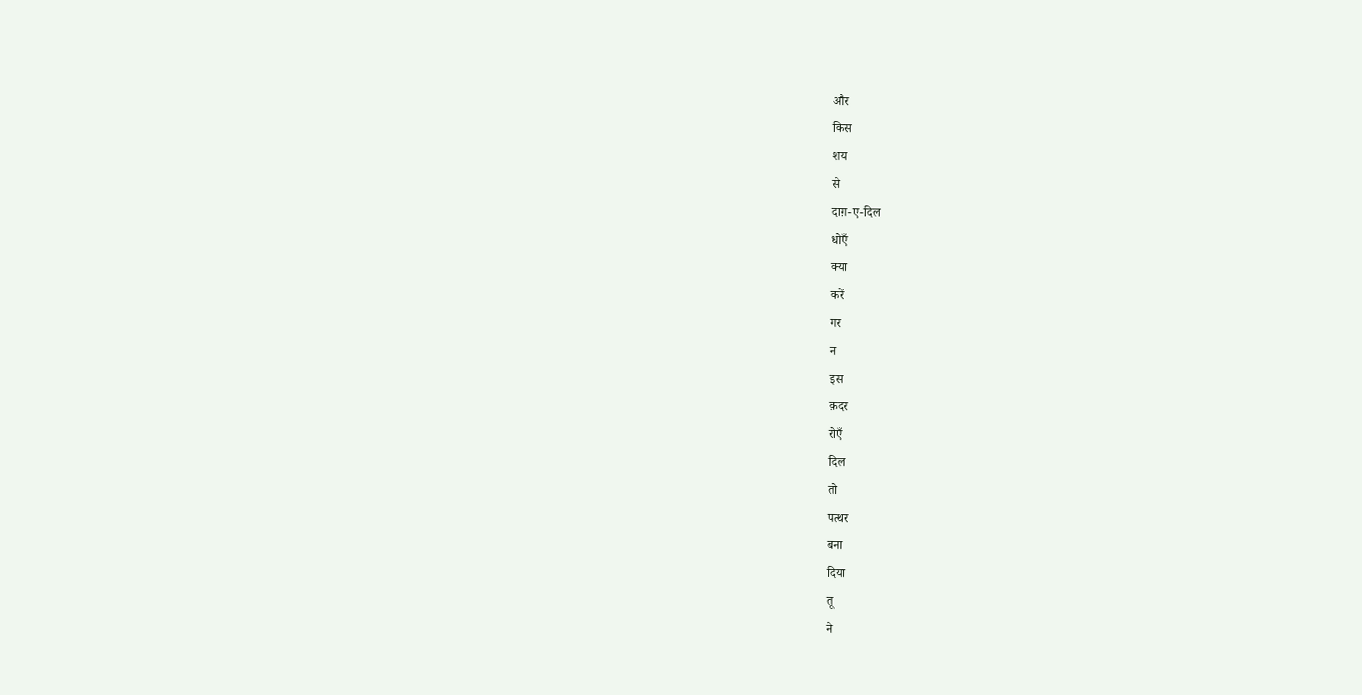और
किस
शय
से
दाग़-ए-दिल
धोएँ
क्या
करें
गर
न
इस
क़दर
रोएँ
दिल
तो
पत्थर
बना
दिया
तू
ने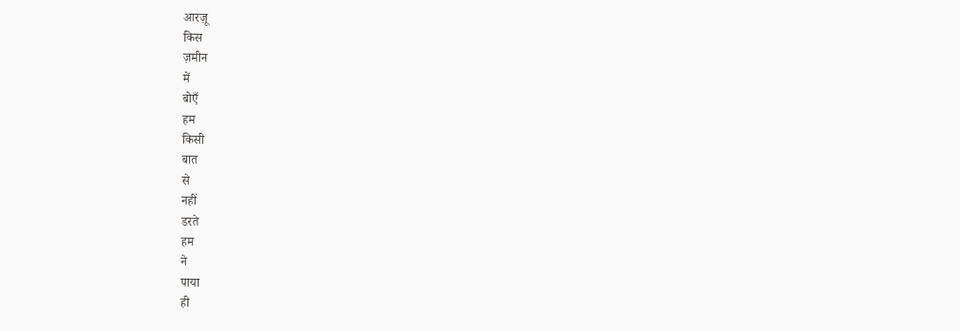आरज़ू
किस
ज़मीन
में
बोएँ
हम
किसी
बात
से
नहीं
डरते
हम
ने
पाया
ही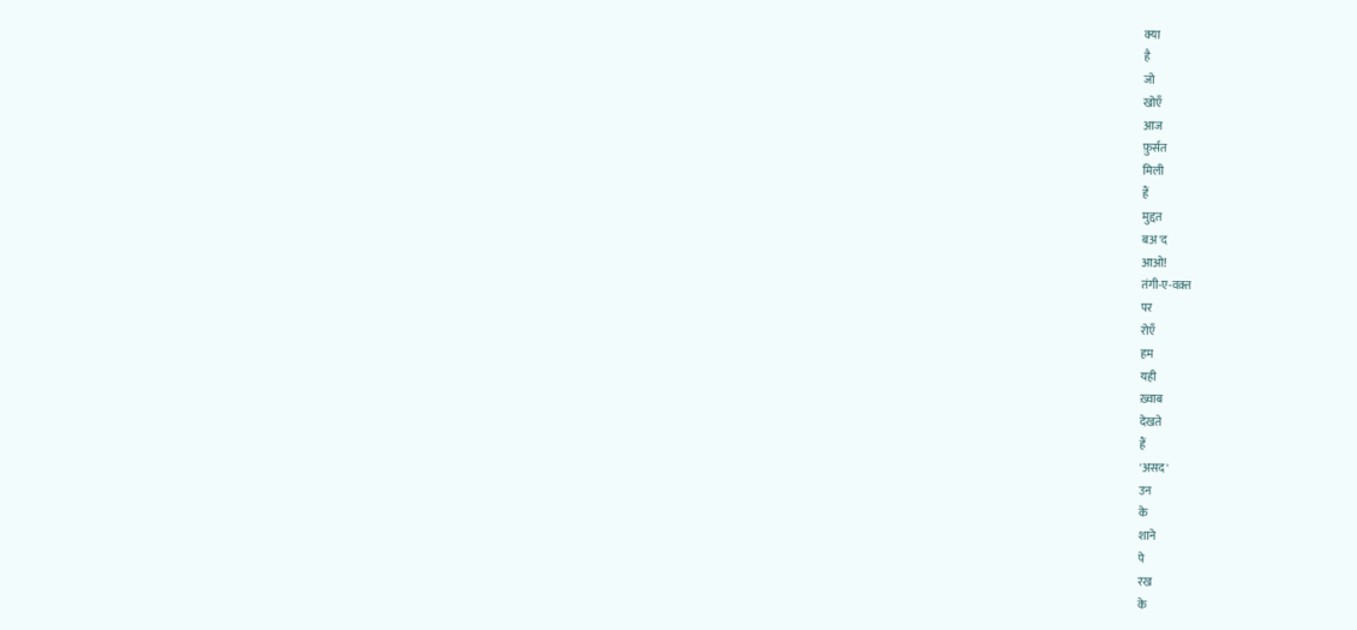क्या
है
जो
खोएँ
आज
फ़ुर्सत
मिली
हैं
मुद्दत
बअ'द
आओ!
तंगी-ए-वक़्त
पर
रोएँ
हम
यही
ख़्वाब
देखते
हैं
'असद'
उन
के
शाने
पे
रख
के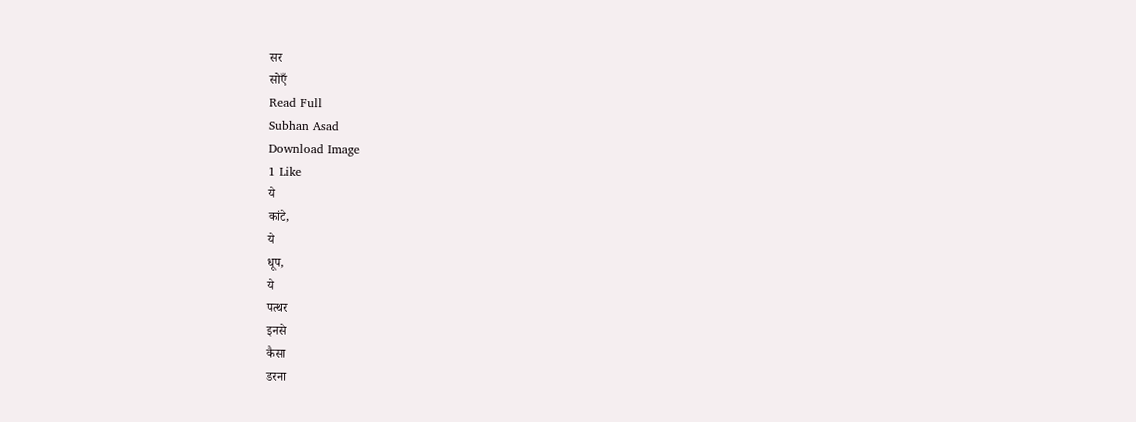सर
सोएँ
Read Full
Subhan Asad
Download Image
1 Like
ये
कांटे,
ये
धूप,
ये
पत्थर
इनसे
कैसा
डरना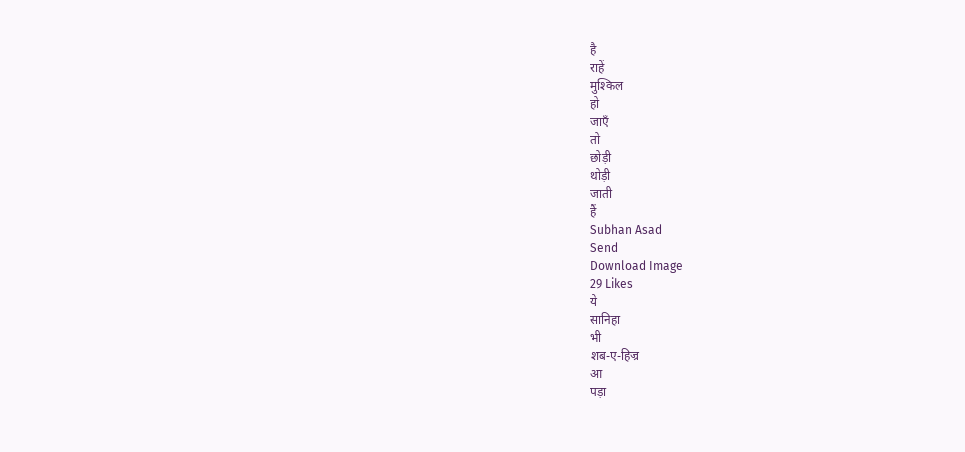है
राहें
मुश्किल
हो
जाएँ
तो
छोड़ी
थोड़ी
जाती
हैं
Subhan Asad
Send
Download Image
29 Likes
ये
सानिहा
भी
शब-ए-हिज्र
आ
पड़ा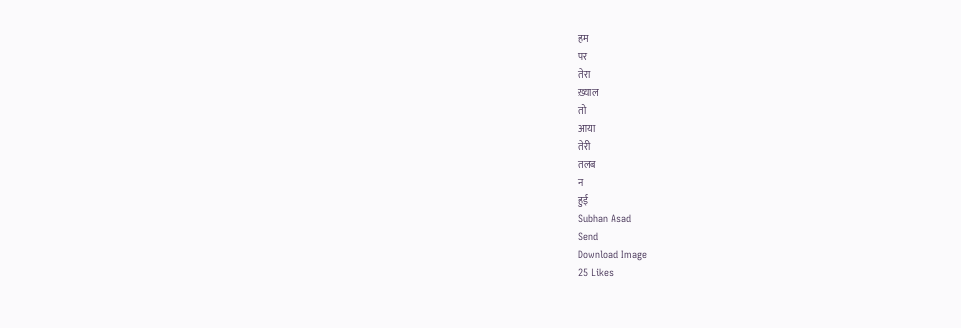हम
पर
तेरा
ख़्याल
तो
आया
तेरी
तलब
न
हुई
Subhan Asad
Send
Download Image
25 Likes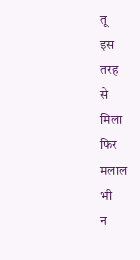तू
इस
तरह
से
मिला
फिर
मलाल
भी
न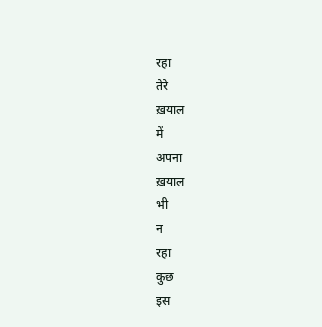रहा
तेरे
ख़याल
में
अपना
ख़याल
भी
न
रहा
कुछ
इस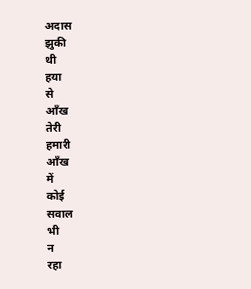अदास
झुकी
थी
हया
से
आँख
तेरी
हमारी
आँख
में
कोई
सवाल
भी
न
रहा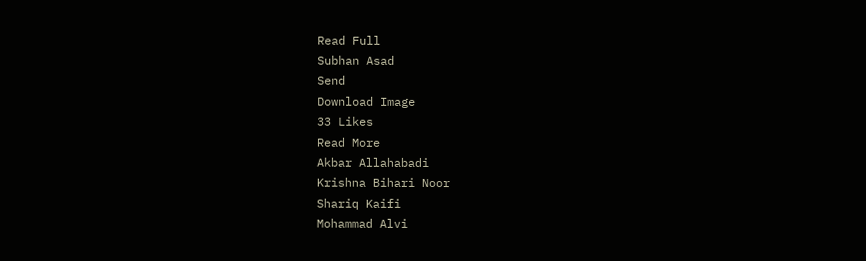Read Full
Subhan Asad
Send
Download Image
33 Likes
Read More
Akbar Allahabadi
Krishna Bihari Noor
Shariq Kaifi
Mohammad Alvi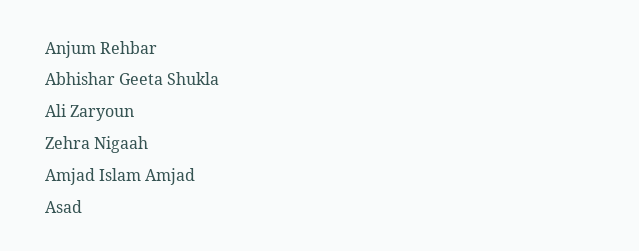Anjum Rehbar
Abhishar Geeta Shukla
Ali Zaryoun
Zehra Nigaah
Amjad Islam Amjad
Asad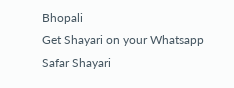Bhopali
Get Shayari on your Whatsapp
Safar Shayari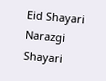Eid Shayari
Narazgi Shayari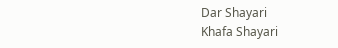Dar Shayari
Khafa Shayari